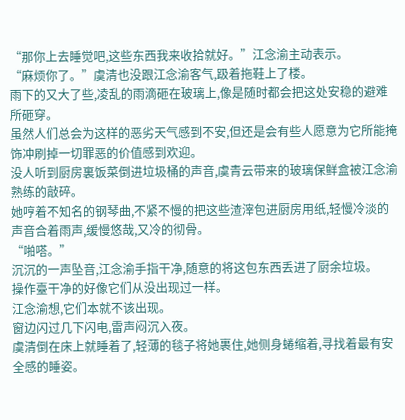“那你上去睡觉吧,这些东西我来收拾就好。”江念渝主动表示。
“麻烦你了。”虞清也没跟江念渝客气,趿着拖鞋上了楼。
雨下的又大了些,凌乱的雨滴砸在玻璃上,像是随时都会把这处安稳的避难所砸穿。
虽然人们总会为这样的恶劣天气感到不安,但还是会有些人愿意为它所能掩饰冲刷掉一切罪恶的价值感到欢迎。
没人听到厨房裏饭菜倒进垃圾桶的声音,虞青云带来的玻璃保鲜盒被江念渝熟练的敲碎。
她哼着不知名的钢琴曲,不紧不慢的把这些渣滓包进厨房用纸,轻慢冷淡的声音合着雨声,缓慢悠哉,又冷的彻骨。
“啪嗒。”
沉沉的一声坠音,江念渝手指干净,随意的将这包东西丢进了厨余垃圾。
操作臺干净的好像它们从没出现过一样。
江念渝想,它们本就不该出现。
窗边闪过几下闪电,雷声闷沉入夜。
虞清倒在床上就睡着了,轻薄的毯子将她裹住,她侧身蜷缩着,寻找着最有安全感的睡姿。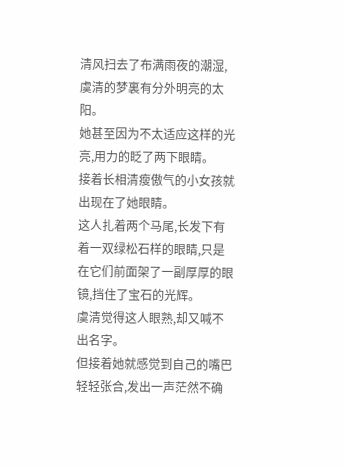清风扫去了布满雨夜的潮湿,虞清的梦裏有分外明亮的太阳。
她甚至因为不太适应这样的光亮,用力的眨了两下眼睛。
接着长相清瘦傲气的小女孩就出现在了她眼睛。
这人扎着两个马尾,长发下有着一双绿松石样的眼睛,只是在它们前面架了一副厚厚的眼镜,挡住了宝石的光辉。
虞清觉得这人眼熟,却又喊不出名字。
但接着她就感觉到自己的嘴巴轻轻张合,发出一声茫然不确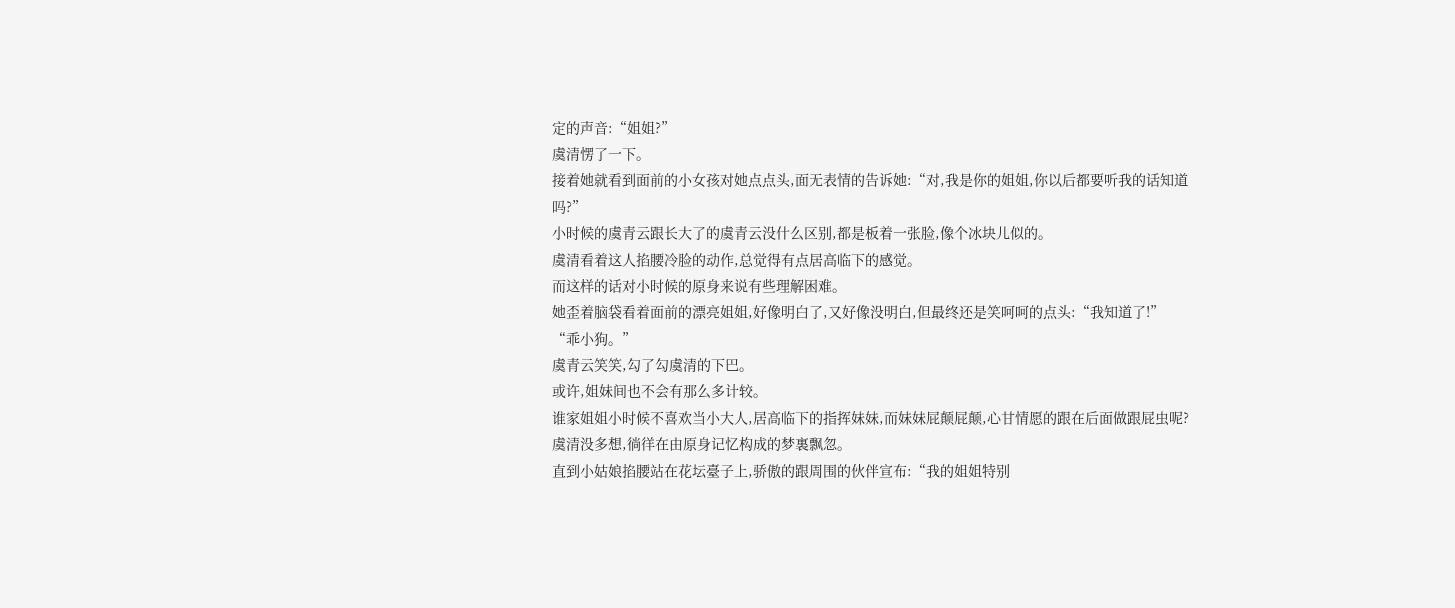定的声音:“姐姐?”
虞清愣了一下。
接着她就看到面前的小女孩对她点点头,面无表情的告诉她:“对,我是你的姐姐,你以后都要听我的话知道吗?”
小时候的虞青云跟长大了的虞青云没什么区别,都是板着一张脸,像个冰块儿似的。
虞清看着这人掐腰冷脸的动作,总觉得有点居高临下的感觉。
而这样的话对小时候的原身来说有些理解困难。
她歪着脑袋看着面前的漂亮姐姐,好像明白了,又好像没明白,但最终还是笑呵呵的点头:“我知道了!”
“乖小狗。”
虞青云笑笑,勾了勾虞清的下巴。
或许,姐妹间也不会有那么多计较。
谁家姐姐小时候不喜欢当小大人,居高临下的指挥妹妹,而妹妹屁颠屁颠,心甘情愿的跟在后面做跟屁虫呢?
虞清没多想,徜徉在由原身记忆构成的梦裏飘忽。
直到小姑娘掐腰站在花坛臺子上,骄傲的跟周围的伙伴宣布:“我的姐姐特别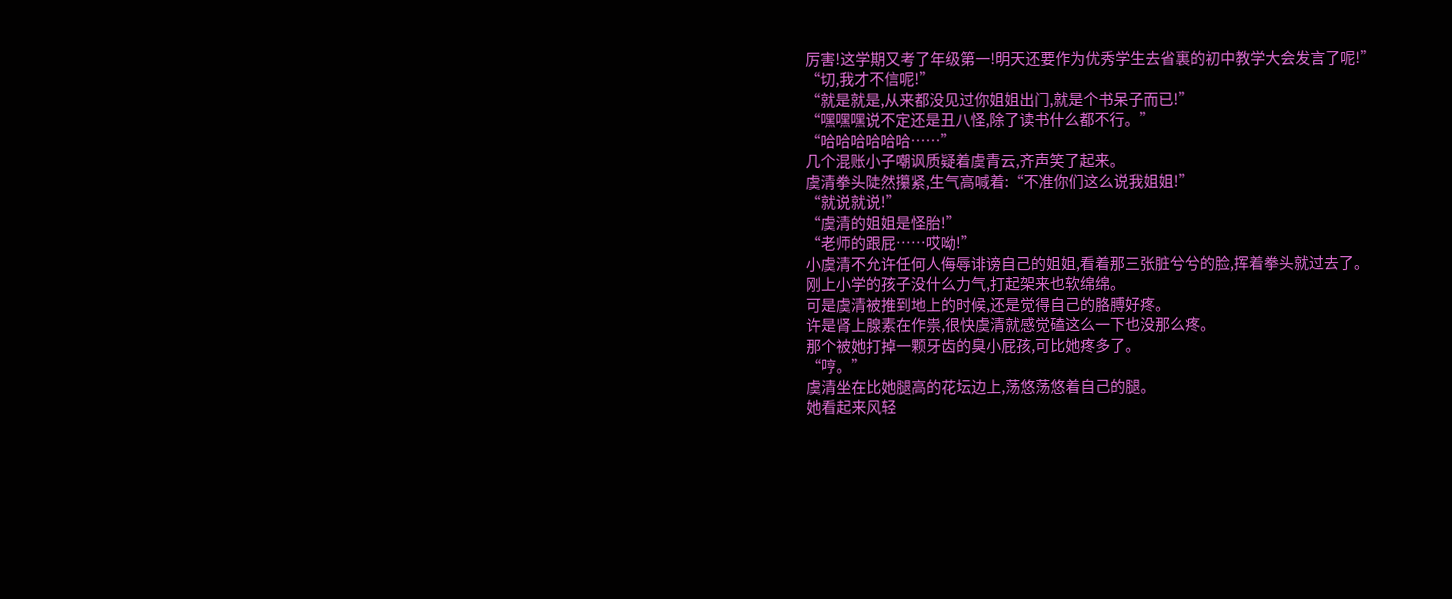厉害!这学期又考了年级第一!明天还要作为优秀学生去省裏的初中教学大会发言了呢!”
“切,我才不信呢!”
“就是就是,从来都没见过你姐姐出门,就是个书呆子而已!”
“嘿嘿嘿说不定还是丑八怪,除了读书什么都不行。”
“哈哈哈哈哈哈……”
几个混账小子嘲讽质疑着虞青云,齐声笑了起来。
虞清拳头陡然攥紧,生气高喊着:“不准你们这么说我姐姐!”
“就说就说!”
“虞清的姐姐是怪胎!”
“老师的跟屁……哎呦!”
小虞清不允许任何人侮辱诽谤自己的姐姐,看着那三张脏兮兮的脸,挥着拳头就过去了。
刚上小学的孩子没什么力气,打起架来也软绵绵。
可是虞清被推到地上的时候,还是觉得自己的胳膊好疼。
许是肾上腺素在作祟,很快虞清就感觉磕这么一下也没那么疼。
那个被她打掉一颗牙齿的臭小屁孩,可比她疼多了。
“哼。”
虞清坐在比她腿高的花坛边上,荡悠荡悠着自己的腿。
她看起来风轻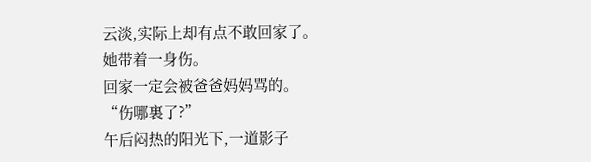云淡,实际上却有点不敢回家了。
她带着一身伤。
回家一定会被爸爸妈妈骂的。
“伤哪裏了?”
午后闷热的阳光下,一道影子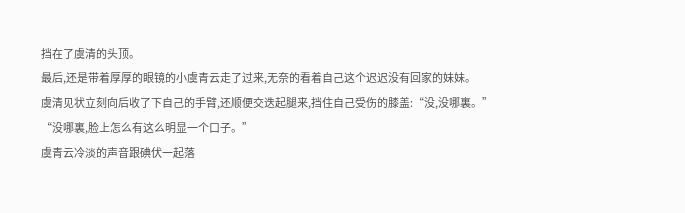挡在了虞清的头顶。
最后,还是带着厚厚的眼镜的小虞青云走了过来,无奈的看着自己这个迟迟没有回家的妹妹。
虞清见状立刻向后收了下自己的手臂,还顺便交迭起腿来,挡住自己受伤的膝盖:“没,没哪裏。”
“没哪裏,脸上怎么有这么明显一个口子。”
虞青云冷淡的声音跟碘伏一起落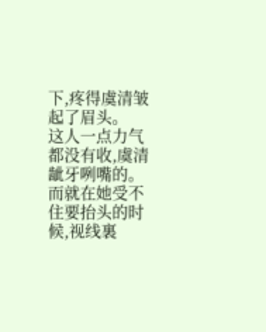下,疼得虞清皱起了眉头。
这人一点力气都没有收,虞清龇牙咧嘴的。
而就在她受不住要抬头的时候,视线裏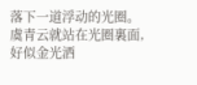落下一道浮动的光圈。
虞青云就站在光圈裏面,好似金光洒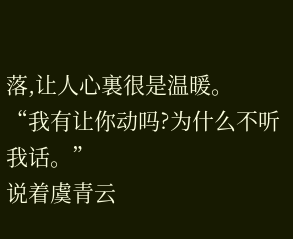落,让人心裏很是温暖。
“我有让你动吗?为什么不听我话。”
说着虞青云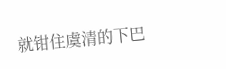就钳住虞清的下巴